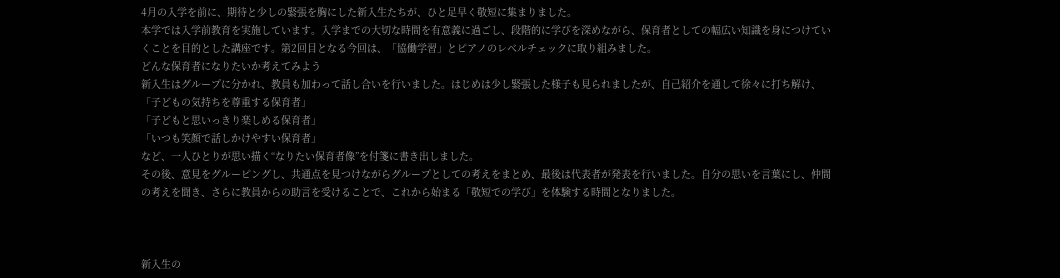4月の入学を前に、期待と少しの緊張を胸にした新入生たちが、ひと足早く敬短に集まりました。
本学では入学前教育を実施しています。入学までの大切な時間を有意義に過ごし、段階的に学びを深めながら、保育者としての幅広い知識を身につけていくことを目的とした講座です。第2回目となる今回は、「協働学習」とピアノのレベルチェックに取り組みました。
どんな保育者になりたいか考えてみよう
新入生はグループに分かれ、教員も加わって話し合いを行いました。はじめは少し緊張した様子も見られましたが、自己紹介を通して徐々に打ち解け、
「子どもの気持ちを尊重する保育者」
「子どもと思いっきり楽しめる保育者」
「いつも笑顔で話しかけやすい保育者」
など、一人ひとりが思い描く“なりたい保育者像”を付箋に書き出しました。
その後、意見をグルーピングし、共通点を見つけながらグループとしての考えをまとめ、最後は代表者が発表を行いました。自分の思いを言葉にし、仲間の考えを聞き、さらに教員からの助言を受けることで、これから始まる「敬短での学び」を体験する時間となりました。



新入生の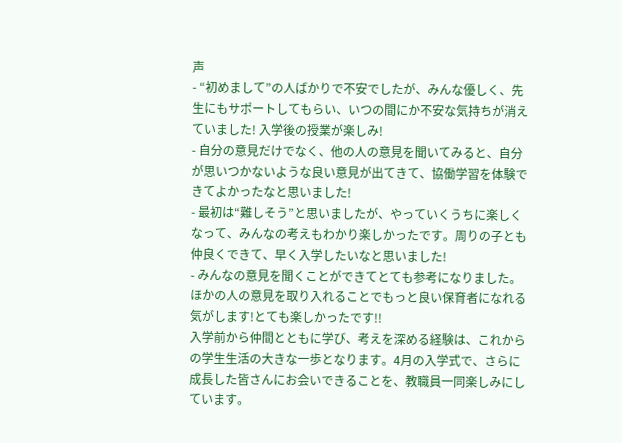声
- “初めまして”の人ばかりで不安でしたが、みんな優しく、先生にもサポートしてもらい、いつの間にか不安な気持ちが消えていました! 入学後の授業が楽しみ!
- 自分の意見だけでなく、他の人の意見を聞いてみると、自分が思いつかないような良い意見が出てきて、協働学習を体験できてよかったなと思いました!
- 最初は“難しそう”と思いましたが、やっていくうちに楽しくなって、みんなの考えもわかり楽しかったです。周りの子とも仲良くできて、早く入学したいなと思いました!
- みんなの意見を聞くことができてとても参考になりました。ほかの人の意見を取り入れることでもっと良い保育者になれる気がします!とても楽しかったです!!
入学前から仲間とともに学び、考えを深める経験は、これからの学生生活の大きな一歩となります。4月の入学式で、さらに成長した皆さんにお会いできることを、教職員一同楽しみにしています。